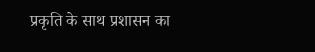प्रकृति के साथ प्रशासन का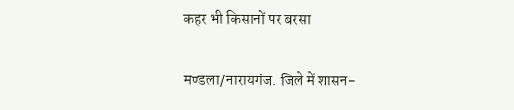कहर भी किसानों पर बरसा

मण्डला/नारायगंज. जिले में शासन-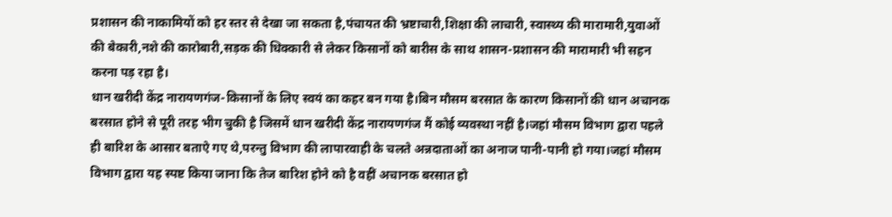प्रशासन की नाकामियों को हर स्तर से देखा जा सकता है,पंचायत की भ्रष्टाचारी,शिक्षा की लाचारी, स्वास्थ्य की मारामारी,युवाओं की बेकारी,नशे की कारोबारी,सड़क की धिक्कारी से लेकर किसानों को बारीस के साथ शासन-प्रशासन की मारामारी भी सहन करना पड़ रहा है।
धान खरीदी केंद्र नारायणगंज-किसानों के लिए स्वयं का कहर बन गया है।बिन मौसम बरसात के कारण किसानों की धान अचानक बरसात होने से पूरी तरह भीग चुकी है जिसमें धान खरीदी केंद्र नारायणगंज मैं कोई व्यवस्था नहीं है।जहां मौसम विभाग द्वारा पहले ही बारिश के आसार बताऐ गए थे,परन्तु विभाग की लापारवाही के चलते अन्नदाताओं का अनाज पानी-पानी हो गया।जहां मौसम विभाग द्वारा यह स्पष्ट किया जाना कि तेज बारिश होने को है वहीं अचानक बरसात हो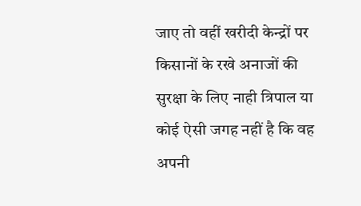जाए तो वहीं खरीदी केन्द्रों पर किसानों के रखे अनाजों की सुरक्षा के लिए नाही त्रिपाल या कोई ऐसी जगह नहीं है कि वह अपनी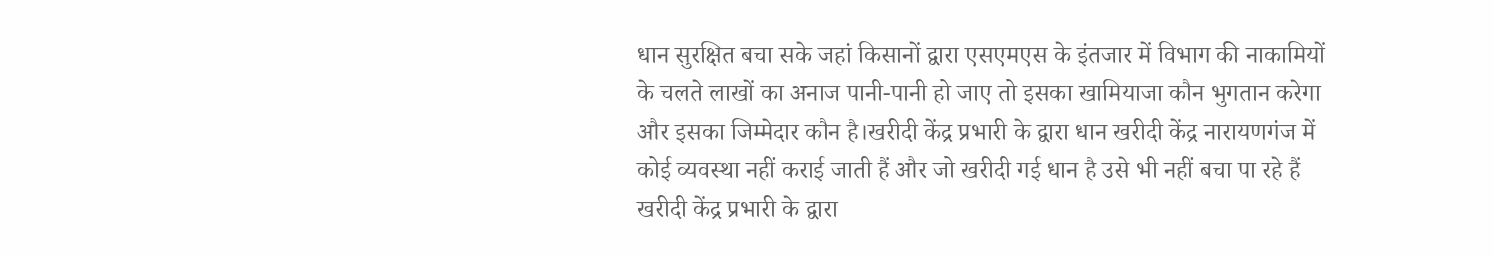धान सुरक्षित बचा सके जहां किसानों द्वारा एसएमएस के इंतजार में विभाग की नाकामियों के चलते लाखों का अनाज पानी-पानी हो जाए तो इसका खामियाजा कौन भुगतान करेगा और इसका जिम्मेदार कौन है।खरीदी केंद्र प्रभारी के द्वारा धान खरीदी केंद्र नारायणगंज में कोई व्यवस्था नहीं कराई जाती हैं और जो खरीदी गई धान है उसे भी नहीं बचा पा रहे हैं खरीदी केंद्र प्रभारी के द्वारा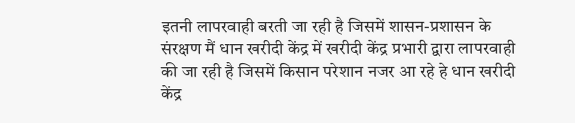इतनी लापरवाही बरती जा रही है जिसमें शासन-प्रशासन के संरक्षण मैं धान खरीदी केंद्र में खरीदी केंद्र प्रभारी द्वारा लापरवाही की जा रही है जिसमें किसान परेशान नजर आ रहे हे धान खरीदी केंद्र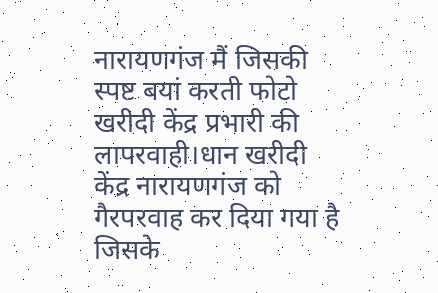नारायणगंज मैं जिसकी स्पष्ट बयां करती फोटो खरीदी केंद्र प्रभारी की लापरवाही।धान खरीदी केंद्र नारायणगंज को गैरपरवाह कर दिया गया है जिसके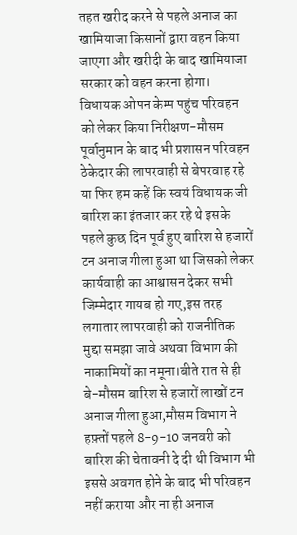तहत खरीद करने से पहले अनाज का खामियाजा किसानों द्वारा वहन किया जाएगा और खरीदी के बाद खामियाजा सरकार को वहन करना होगा।
विधायक ओपन केम्प पहुंच परिवहन को लेकर किया निरीक्षण-मौसम पूर्वानुमान के बाद भी प्रशासन परिवहन ठेकेदार की लापरवाही से बेपरवाह रहे या फिर हम कहें कि स्वयं विधायक जी बारिश का इंतजार कर रहे थे इसके पहले कुछ दिन पूर्व हुए बारिश से हजारों टन अनाज गीला हुआ था जिसको लेकर कार्यवाही का आश्वासन देकर सभी जिम्मेदार गायब हो गए,इस तरह लगातार लापरवाही को राजनीतिक मुद्दा समझा जावे अथवा विभाग की नाकामियों का नमूना।बीते रात से ही बे-मौसम बारिश से हजारों लाखों टन अनाज गीला हुआ,मौसम विभाग ने हफ़्तों पहले 8-9-10 जनवरी को बारिश की चेतावनी दे दी थी विभाग भी इससे अवगत होने के बाद भी परिवहन नहीं कराया और ना ही अनाज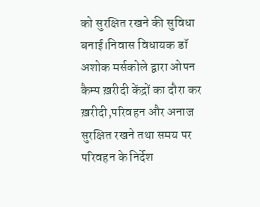को सुरक्षित रखने की सुविधा बनाई।निवास विधायक डॉ अशोक मर्सकोले द्वारा ओपन कैम्प ख़रीदी केंद्रों का दौरा कर ख़रीदी,परिवहन और अनाज सुरक्षित रखने तथा समय पर परिवहन के निर्देश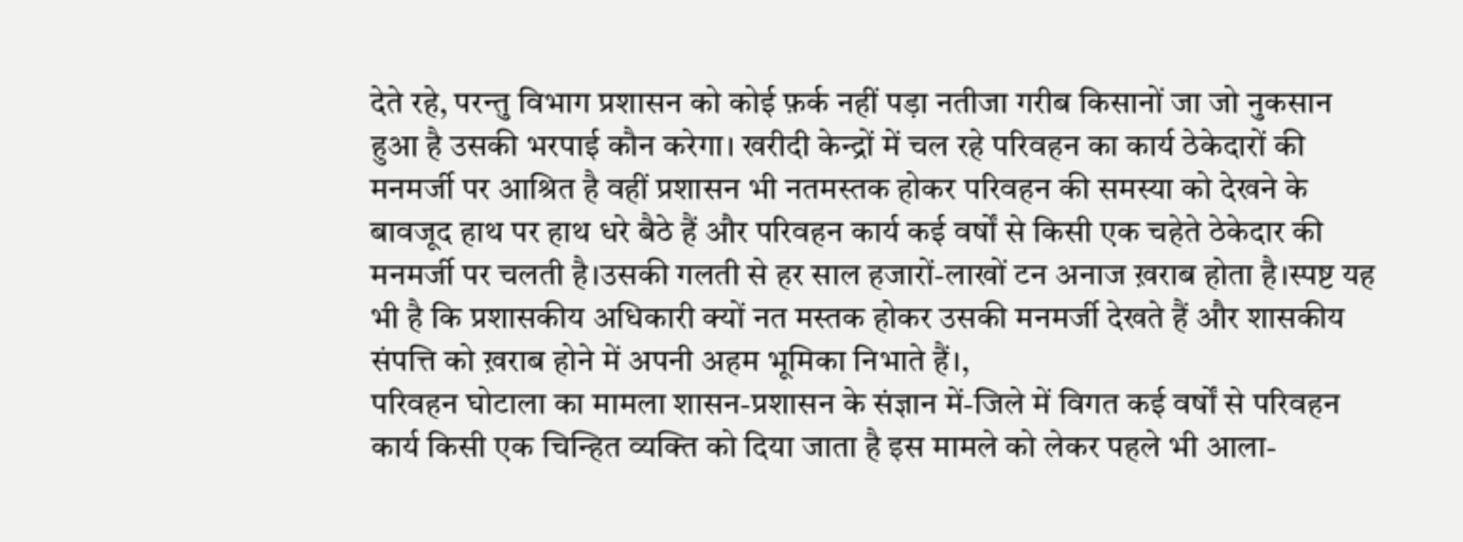देते रहे, परन्तु विभाग प्रशासन को कोई फ़र्क नहीं पड़ा नतीजा गरीब किसानों जा जो नुकसान हुआ है उसकी भरपाई कौन करेगा। खरीदी केन्द्रों में चल रहे परिवहन का कार्य ठेकेदारों की मनमर्जी पर आश्रित है वहीं प्रशासन भी नतमस्तक होकर परिवहन की समस्या को देखने के बावजूद हाथ पर हाथ धरे बैठे हैं और परिवहन कार्य कई वर्षों से किसी एक चहेते ठेकेदार की मनमर्जी पर चलती है।उसकी गलती से हर साल हजारों-लाखों टन अनाज ख़राब होता है।स्पष्ट यह भी है कि प्रशासकीय अधिकारी क्यों नत मस्तक होकर उसकी मनमर्जी देखते हैं और शासकीय संपत्ति को ख़राब होने में अपनी अहम भूमिका निभाते हैं।,
परिवहन घोटाला का मामला शासन-प्रशासन के संज्ञान में-जिले में विगत कई वर्षों से परिवहन कार्य किसी एक चिन्हित व्यक्ति को दिया जाता है इस मामले को लेकर पहले भी आला-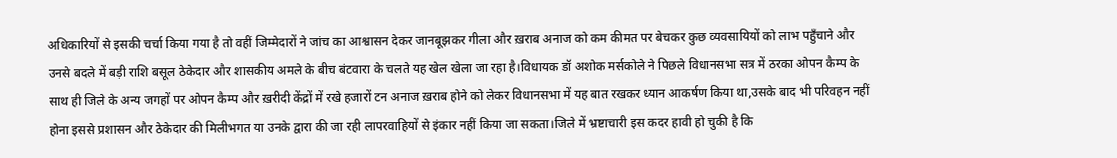अधिकारियों से इसकी चर्चा किया गया है तो वहीं जिम्मेदारों ने जांच का आश्वासन देकर जानबूझकर गीला और ख़राब अनाज को कम कीमत पर बेचकर कुछ व्यवसायियों को लाभ पहुँचाने और उनसे बदले में बड़ी राशि बसूल ठेकेदार और शासकीय अमले के बीच बंटवारा के चलते यह खेल खेला जा रहा है।विधायक डॉ अशोक मर्सकोले ने पिछले विधानसभा सत्र में ठरका ओपन कैम्प के साथ ही जिले के अन्य जगहों पर ओपन कैम्प और ख़रीदी केंद्रों में रखे हजारों टन अनाज ख़राब होने को लेकर विधानसभा में यह बात रखकर ध्यान आकर्षण किया था,उसके बाद भी परिवहन नहीं होना इससे प्रशासन और ठेकेदार की मिलीभगत या उनके द्वारा की जा रही लापरवाहियों से इंकार नहीं किया जा सकता।जिले में भ्रष्टाचारी इस कदर हावी हो चुकी है कि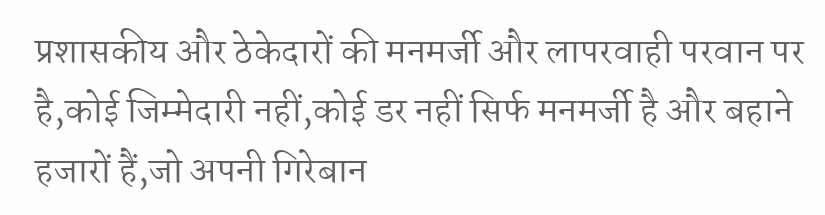प्रशासकीय और ठेकेदारों की मनमर्जी और लापरवाही परवान पर है,कोई जिम्मेदारी नहीं,कोई डर नहीं सिर्फ मनमर्जी है और बहाने हजारों हैं,जो अपनी गिरेबान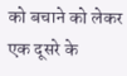को बचाने को लेकर एक दूसरे के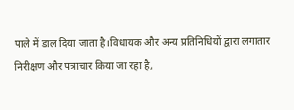पाले में डाल दिया जाता है।विधायक और अन्य प्रतिनिधियों द्वारा लगातार निरीक्षण और पत्राचार किया जा रहा है,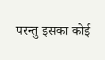परन्तु इसका कोई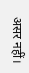असर नहीं।